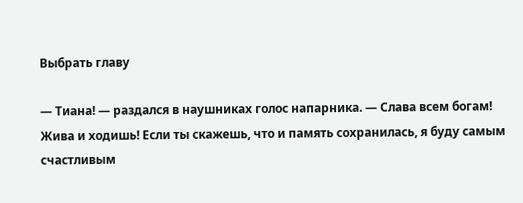Выбрать главу

— Тиана! — раздался в наушниках голос напарника. — Слава всем богам! Жива и ходишь! Если ты скажешь, что и память сохранилась, я буду самым счастливым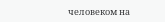человеком на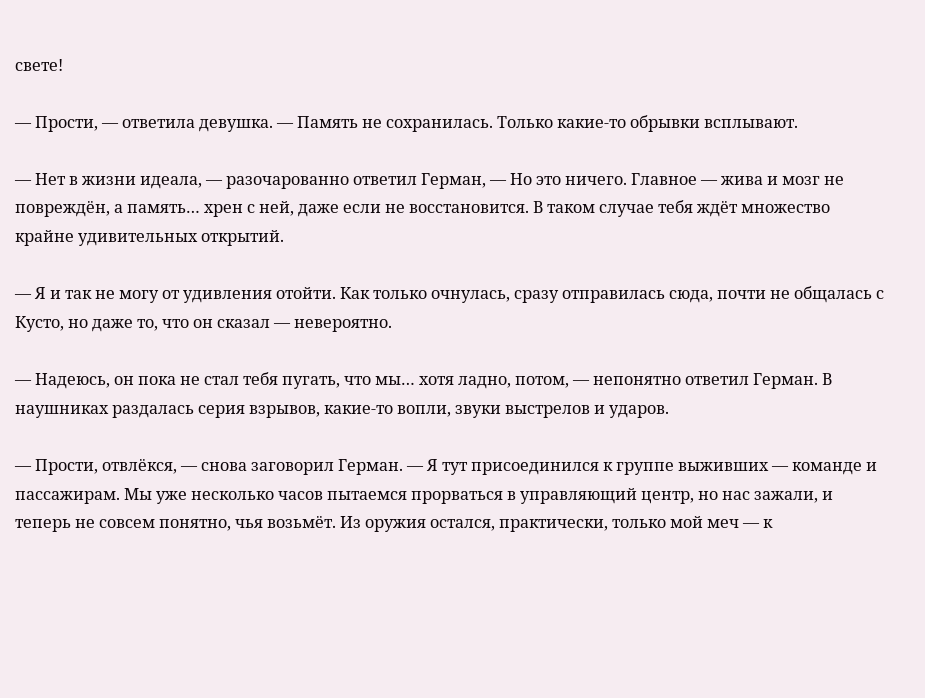свете!

— Прости, — ответила девушка. — Память не сохранилась. Только какие-то обрывки всплывают.

— Нет в жизни идеала, — разочарованно ответил Герман, — Но это ничего. Главное — жива и мозг не повреждён, а память… хрен с ней, даже если не восстановится. В таком случае тебя ждёт множество крайне удивительных открытий.

— Я и так не могу от удивления отойти. Как только очнулась, сразу отправилась сюда, почти не общалась с Кусто, но даже то, что он сказал — невероятно.

— Надеюсь, он пока не стал тебя пугать, что мы… хотя ладно, потом, — непонятно ответил Герман. В наушниках раздалась серия взрывов, какие-то вопли, звуки выстрелов и ударов.

— Прости, отвлёкся, — снова заговорил Герман. — Я тут присоединился к группе выживших — команде и пассажирам. Мы уже несколько часов пытаемся прорваться в управляющий центр, но нас зажали, и теперь не совсем понятно, чья возьмёт. Из оружия остался, практически, только мой меч — к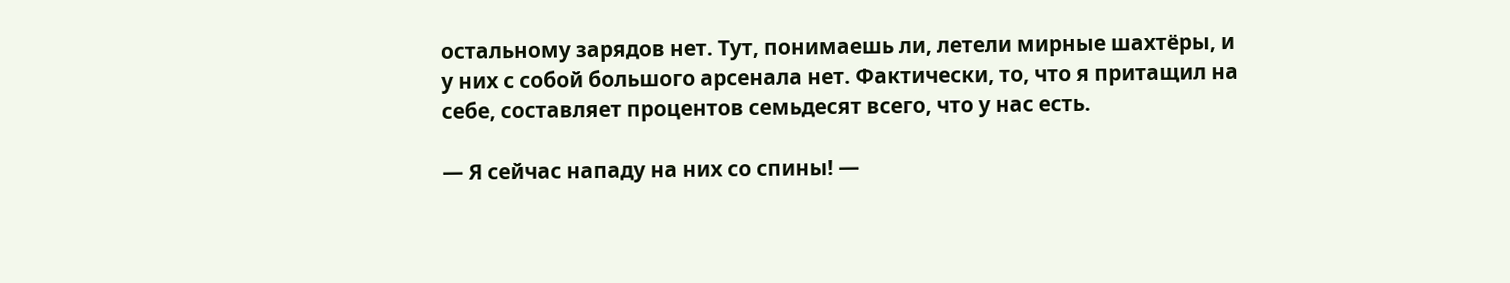остальному зарядов нет. Тут, понимаешь ли, летели мирные шахтёры, и у них с собой большого арсенала нет. Фактически, то, что я притащил на себе, составляет процентов семьдесят всего, что у нас есть.

— Я сейчас нападу на них со спины! —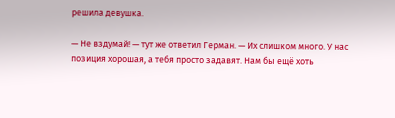решила девушка.

— Не вздумай! — тут же ответил Герман. — Их слишком много. У нас позиция хорошая, а тебя просто задавят. Нам бы ещё хоть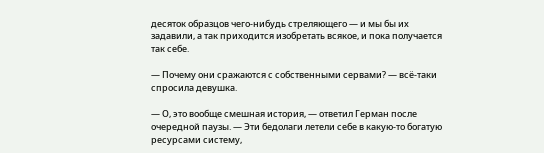десяток образцов чего-нибудь стреляющего — и мы бы их задавили, а так приходится изобретать всякое, и пока получается так себе.

— Почему они сражаются с собственными сервами? — всё-таки спросила девушка.

— О, это вообще смешная история, — ответил Герман после очередной паузы. — Эти бедолаги летели себе в какую-то богатую ресурсами систему,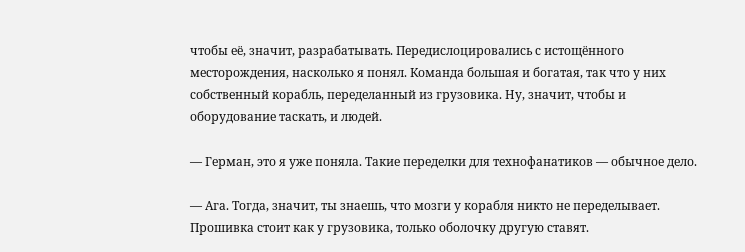чтобы её, значит, разрабатывать. Передислоцировались с истощённого месторождения, насколько я понял. Команда большая и богатая, так что у них собственный корабль, переделанный из грузовика. Ну, значит, чтобы и оборудование таскать, и людей.

— Герман, это я уже поняла. Такие переделки для технофанатиков — обычное дело.

— Ага. Тогда, значит, ты знаешь, что мозги у корабля никто не переделывает. Прошивка стоит как у грузовика, только оболочку другую ставят.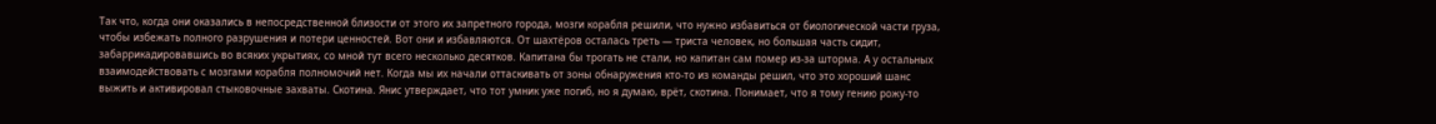Так что, когда они оказались в непосредственной близости от этого их запретного города, мозги корабля решили, что нужно избавиться от биологической части груза, чтобы избежать полного разрушения и потери ценностей. Вот они и избавляются. От шахтёров осталась треть — триста человек, но большая часть сидит, забаррикадировавшись во всяких укрытиях, со мной тут всего несколько десятков. Капитана бы трогать не стали, но капитан сам помер из-за шторма. А у остальных взаимодействовать с мозгами корабля полномочий нет. Когда мы их начали оттаскивать от зоны обнаружения кто-то из команды решил, что это хороший шанс выжить и активировал стыковочные захваты. Скотина. Янис утверждает, что тот умник уже погиб, но я думаю, врёт, скотина. Понимает, что я тому гению рожу-то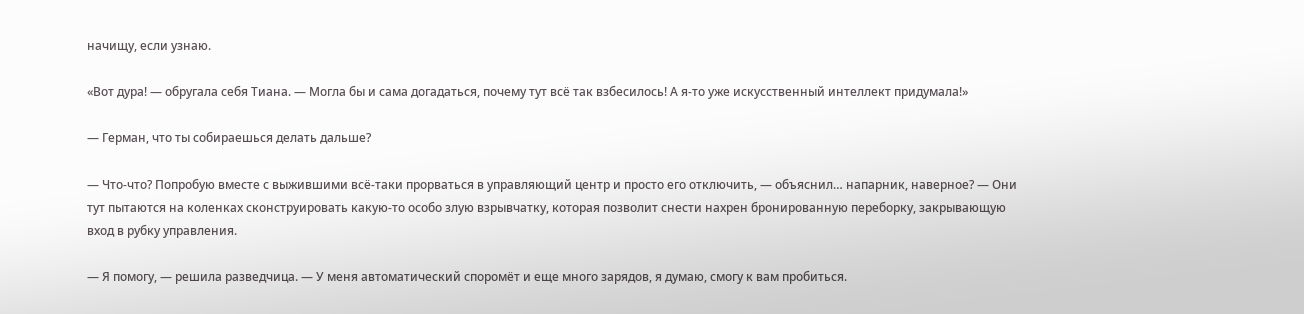начищу, если узнаю.

«Вот дура! — обругала себя Тиана. — Могла бы и сама догадаться, почему тут всё так взбесилось! А я-то уже искусственный интеллект придумала!»

— Герман, что ты собираешься делать дальше?

— Что-что? Попробую вместе с выжившими всё-таки прорваться в управляющий центр и просто его отключить, — объяснил… напарник, наверное? — Они тут пытаются на коленках сконструировать какую-то особо злую взрывчатку, которая позволит снести нахрен бронированную переборку, закрывающую вход в рубку управления.

— Я помогу, — решила разведчица. — У меня автоматический споромёт и еще много зарядов, я думаю, смогу к вам пробиться.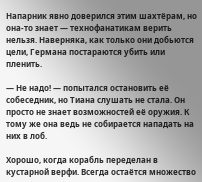Напарник явно доверился этим шахтёрам, но она-то знает — технофанатикам верить нельзя. Наверняка, как только они добьются цели, Германа постараются убить или пленить.

— Не надо! — попытался остановить её собеседник, но Тиана слушать не стала. Он просто не знает возможностей её оружия. К тому же она ведь не собирается нападать на них в лоб.

Хорошо, когда корабль переделан в кустарной верфи. Всегда остаётся множество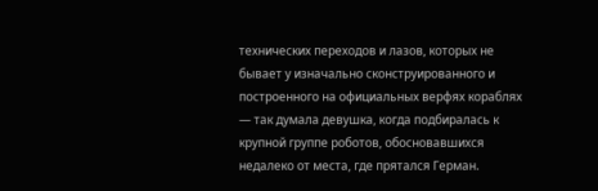технических переходов и лазов, которых не бывает у изначально сконструированного и построенного на официальных верфях кораблях — так думала девушка, когда подбиралась к крупной группе роботов, обосновавшихся недалеко от места, где прятался Герман.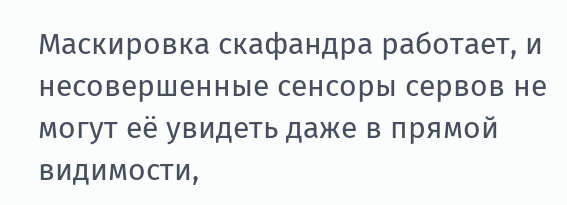Маскировка скафандра работает, и несовершенные сенсоры сервов не могут её увидеть даже в прямой видимости,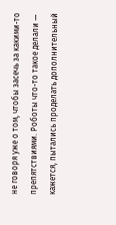не говоря уже о том, чтобы засечь за какими-то препятствиями. Роботы что-то такое делали — кажется, пытались проделать дополнительный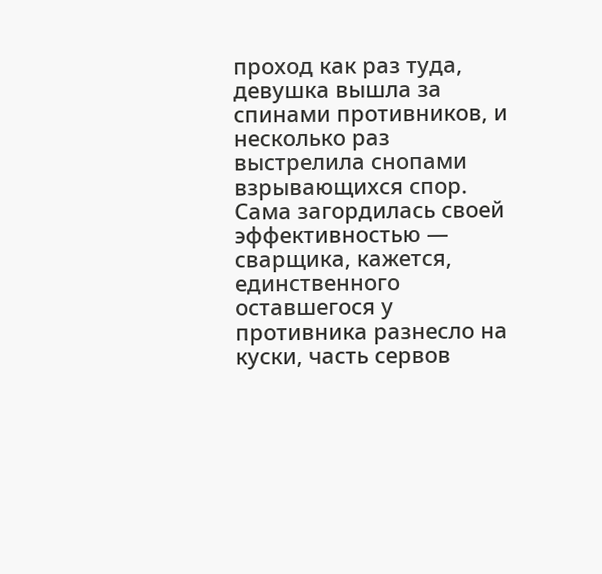проход как раз туда, девушка вышла за спинами противников, и несколько раз выстрелила снопами взрывающихся спор. Сама загордилась своей эффективностью — сварщика, кажется, единственного оставшегося у противника разнесло на куски, часть сервов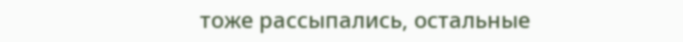тоже рассыпались, остальные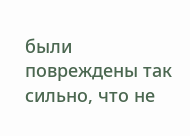были повреждены так сильно, что не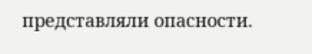представляли опасности.